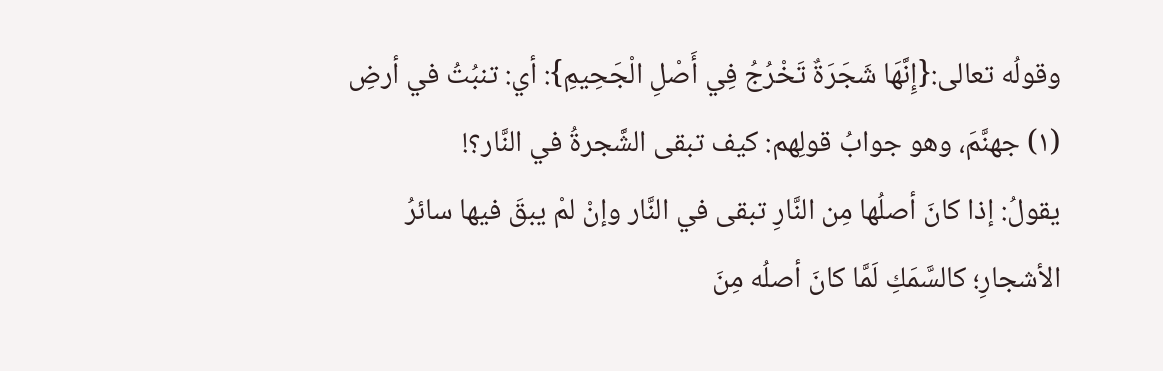وقولُه تعالى:{إِنَّهَا شَجَرَةٌ تَخْرُجُ فِي أَصْلِ الْجَحِيمِ}: أي: تنبُتُ في أرضِ (١) جهنَّمَ، وهو جوابُ قولِهم: كيف تبقى الشَّجرةُ في النَّار؟!
يقولُ: إذا كانَ أصلُها مِن النَّارِ تبقى في النَّار وإنْ لمْ يبقَ فيها سائرُ الأشجارِ؛ كالسَّمَكِ لَمَّا كانَ أصلُه مِنَ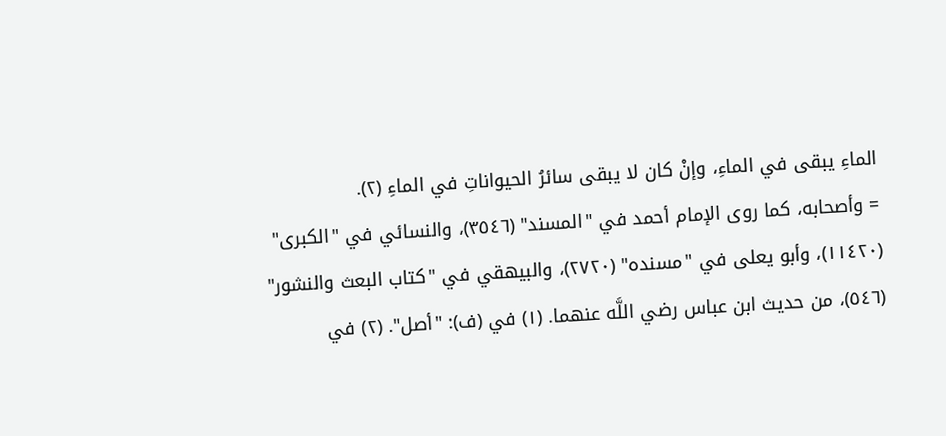الماءِ يبقى في الماءِ، وإنْ كان لا يبقى سائرُ الحيواناتِ في الماءِ (٢).
= وأصحابه، كما روى الإمام أحمد في "المسند" (٣٥٤٦)، والنسائي في "الكبرى" (١١٤٢٠)، وأبو يعلى في "مسنده" (٢٧٢٠)، والبيهقي في "كتاب البعث والنشور" (٥٤٦)، من حديث ابن عباس رضي اللَّه عنهما. (١) في (ف): "أصل". (٢) في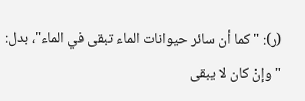(ر): "كما أن سائر حيوانات الماء تبقى في الماء"، بدل: "وإنْ كان لا يبقى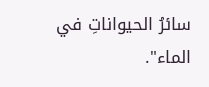سائرُ الحيواناتِ في الماء".